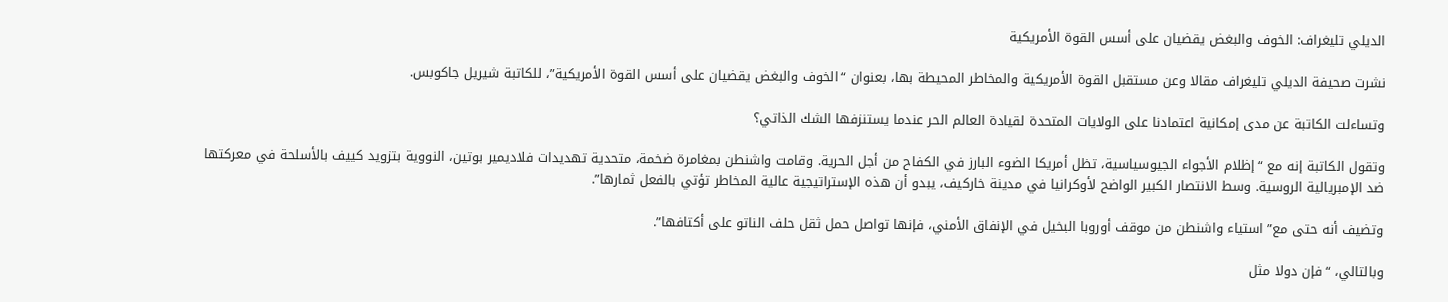الديلي تليغراف: الخوف والبغض يقضيان على أسس القوة الأمريكية

نشرت صحيفة الديلي تليغراف مقالا وعن مستقبل القوة الأمريكية والمخاطر المحيطة بها، بعنوان “الخوف والبغض يقضيان على أسس القوة الأمريكية”، للكاتبة شيريل جاكوبس.

وتساءلت الكاتبة عن مدى إمكانية اعتمادنا على الولايات المتحدة لقيادة العالم الحر عندما يستنزفها الشك الذاتي؟

وتقول الكاتبة إنه مع “إظلام الأجواء الجيوسياسية، تظل أمريكا الضوء البارز في الكفاح من أجل الحرية. وقامت واشنطن بمغامرة ضخمة، متحدية تهديدات فلاديمير بوتين، النووية بتزويد كييف بالأسلحة في معركتها ضد الإمبريالية الروسية. وسط الانتصار الكبير الواضح لأوكرانيا في مدينة خاركيف، يبدو أن هذه الإستراتيجية عالية المخاطر تؤتي بالفعل ثمارها”.

وتضيف أنه حتى مع” استياء واشنطن من موقف أوروبا البخيل في الإنفاق الأمني، فإنها تواصل حمل ثقل حلف الناتو على أكتافها”.

وبالتالي، “فإن دولا مثل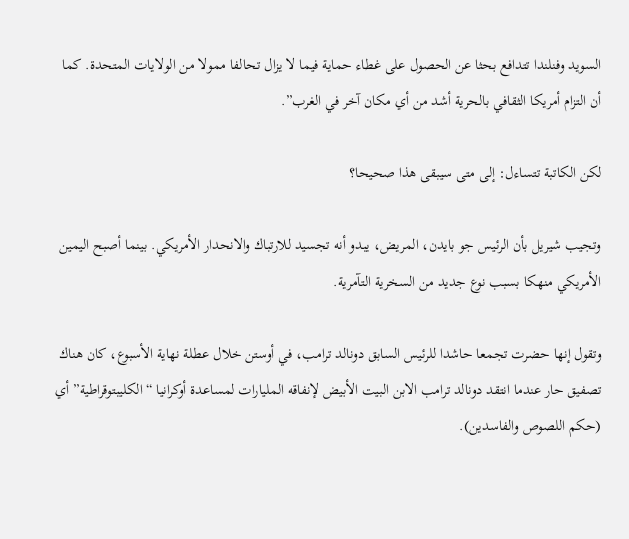السويد وفنلندا تتدافع بحثا عن الحصول على غطاء حماية فيما لا يزال تحالفا ممولا من الولايات المتحدة. كما أن التزام أمريكا الثقافي بالحرية أشد من أي مكان آخر في الغرب”.

لكن الكاتبة تتساءل: إلى متى سيبقى هذا صحيحا؟

وتجيب شيريل بأن الرئيس جو بايدن، المريض، يبدو أنه تجسيد للارتباك والانحدار الأمريكي. بينما أصبح اليمين الأمريكي منهكا بسبب نوع جديد من السخرية التآمرية.

وتقول إنها حضرت تجمعا حاشدا للرئيس السابق دونالد ترامب، في أوستن خلال عطلة نهاية الأسبوع، كان هناك تصفيق حار عندما انتقد دونالد ترامب الابن البيت الأبيض لإنفاقه المليارات لمساعدة أوكرانيا “الكليبتوقراطية” أي (حكم اللصوص والفاسدين).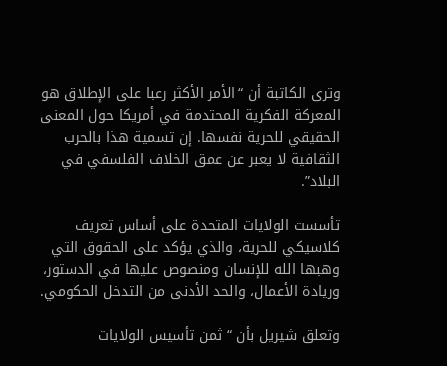وترى الكاتبة أن “الأمر الأكثر رعبا على الإطلاق هو المعركة الفكرية المحتدمة في أمريكا حول المعنى الحقيقي للحرية نفسها. إن تسمية هذا بالحرب الثقافية لا يعبر عن عمق الخلاف الفلسفي في البلاد”.

تأسست الولايات المتحدة على أساس تعريف كلاسيكي للحرية، والذي يؤكد على الحقوق التي وهبها الله للإنسان ومنصوص عليها في الدستور، وريادة الأعمال، والحد الأدنى من التدخل الحكومي.

وتعلق شيريل بأن “ثمن تأسيس الولايات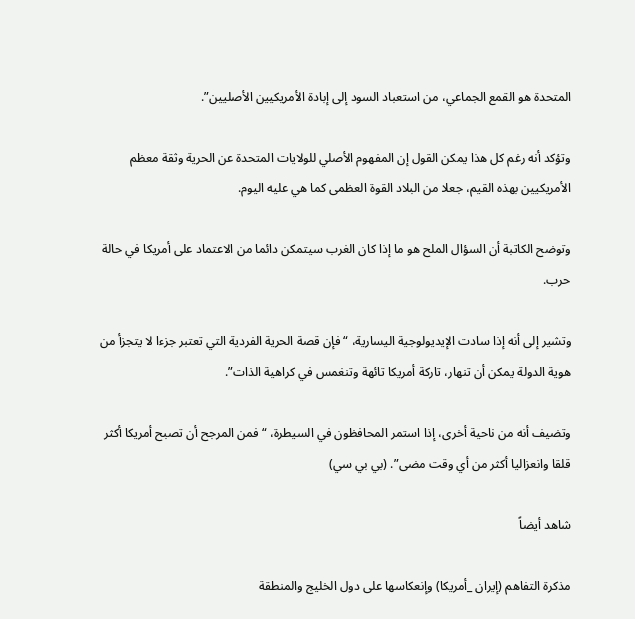المتحدة هو القمع الجماعي، من استعباد السود إلى إبادة الأمريكيين الأصليين”.

وتؤكد أنه رغم كل هذا يمكن القول إن المفهوم الأصلي للولايات المتحدة عن الحرية وثقة معظم الأمريكيين بهذه القيم، جعلا من البلاد القوة العظمى كما هي عليه اليوم.

وتوضح الكاتبة أن السؤال الملح هو ما إذا كان الغرب سيتمكن دائما من الاعتماد على أمريكا في حالة حرب.

وتشير إلى أنه إذا سادت الإيديولوجية اليسارية، “فإن قصة الحرية الفردية التي تعتبر جزءا لا يتجزأ من هوية الدولة يمكن أن تنهار، تاركة أمريكا تائهة وتنغمس في كراهية الذات”.

وتضيف أنه من ناحية أخرى، إذا استمر المحافظون في السيطرة، “فمن المرجح أن تصبح أمريكا أكثر قلقا وانعزاليا أكثر من أي وقت مضى”. (بي بي سي)

شاهد أيضاً

مذكرة التفاهم (إيران _أمريكا) وإنعكاسها على دول الخليج والمنطقة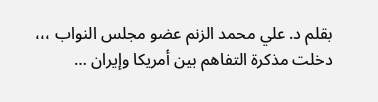بقلم د. علي محمد الزنم عضو مجلس النواب ،،، دخلت مذكرة التفاهم بين أمريكا وإيران …